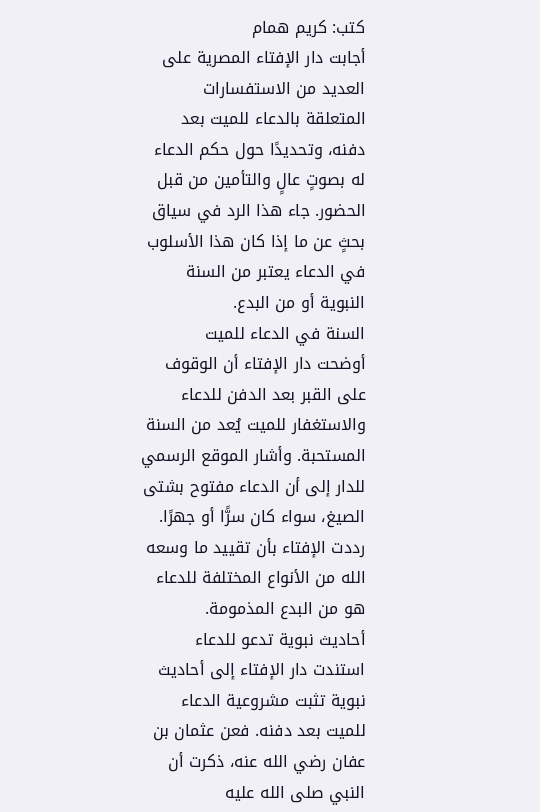كتب: كريم همام
أجابت دار الإفتاء المصرية على العديد من الاستفسارات المتعلقة بالدعاء للميت بعد دفنه، وتحديدًا حول حكم الدعاء له بصوتٍ عالٍ والتأمين من قبل الحضور. جاء هذا الرد في سياق بحثٍ عن ما إذا كان هذا الأسلوب في الدعاء يعتبر من السنة النبوية أو من البدع.
السنة في الدعاء للميت
أوضحت دار الإفتاء أن الوقوف على القبر بعد الدفن للدعاء والاستغفار للميت يُعد من السنة المستحبة. وأشار الموقع الرسمي للدار إلى أن الدعاء مفتوح بشتى الصيغ، سواء كان سرًّا أو جهرًا. رددت الإفتاء بأن تقييد ما وسعه الله من الأنواع المختلفة للدعاء هو من البدع المذمومة.
أحاديث نبوية تدعو للدعاء
استندت دار الإفتاء إلى أحاديث نبوية تثبت مشروعية الدعاء للميت بعد دفنه. فعن عثمان بن عفان رضي الله عنه، ذكرت أن النبي صلى الله عليه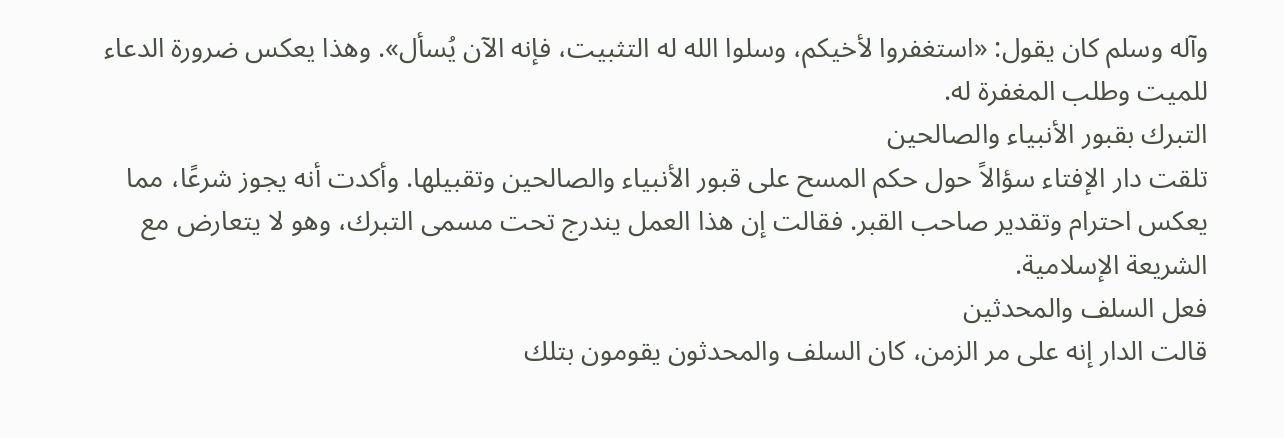وآله وسلم كان يقول: «استغفروا لأخيكم، وسلوا الله له التثبيت، فإنه الآن يُسأل». وهذا يعكس ضرورة الدعاء للميت وطلب المغفرة له.
التبرك بقبور الأنبياء والصالحين
تلقت دار الإفتاء سؤالاً حول حكم المسح على قبور الأنبياء والصالحين وتقبيلها. وأكدت أنه يجوز شرعًا، مما يعكس احترام وتقدير صاحب القبر. فقالت إن هذا العمل يندرج تحت مسمى التبرك، وهو لا يتعارض مع الشريعة الإسلامية.
فعل السلف والمحدثين
قالت الدار إنه على مر الزمن، كان السلف والمحدثون يقومون بتلك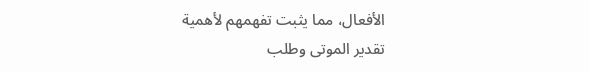الأفعال، مما يثبت تفهمهم لأهمية تقدير الموتى وطلب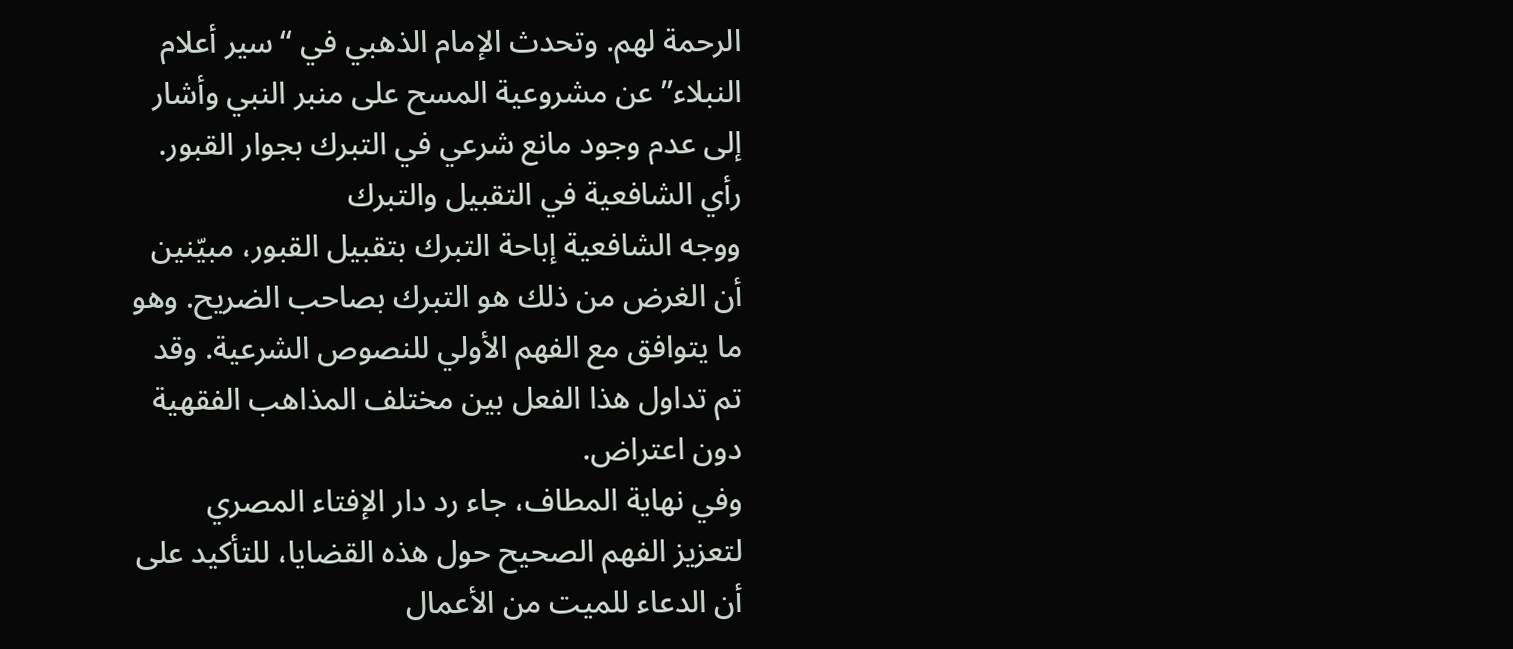الرحمة لهم. وتحدث الإمام الذهبي في “سير أعلام النبلاء” عن مشروعية المسح على منبر النبي وأشار إلى عدم وجود مانع شرعي في التبرك بجوار القبور.
رأي الشافعية في التقبيل والتبرك
ووجه الشافعية إباحة التبرك بتقبيل القبور، مبيّنين أن الغرض من ذلك هو التبرك بصاحب الضريح. وهو ما يتوافق مع الفهم الأولي للنصوص الشرعية. وقد تم تداول هذا الفعل بين مختلف المذاهب الفقهية دون اعتراض.
وفي نهاية المطاف، جاء رد دار الإفتاء المصري لتعزيز الفهم الصحيح حول هذه القضايا، للتأكيد على أن الدعاء للميت من الأعمال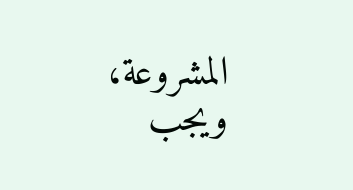المشروعة، ويجب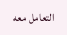التعامل معه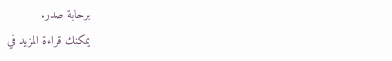برحابة صدر.
يمكنك قراءة المزيد في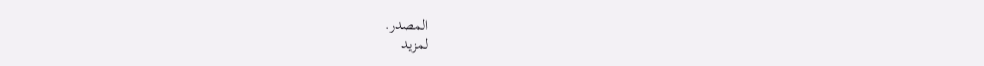المصدر.
لمزيد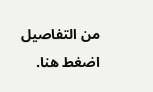من التفاصيل اضغط هنا.